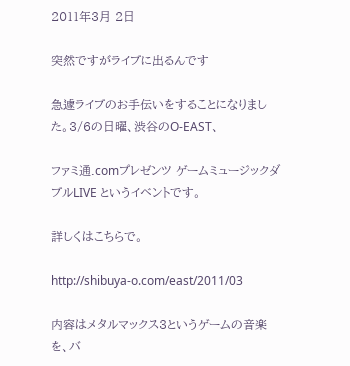2011年3月 2日

突然ですがライブに出るんです

急遽ライブのお手伝いをすることになりました。3/6の日曜、渋谷のO-EAST、

ファミ通.comプレゼンツ ゲームミュージックダブルLIVE というイベントです。

詳しくはこちらで。

http://shibuya-o.com/east/2011/03

内容はメタルマックス3というゲームの音楽を、バ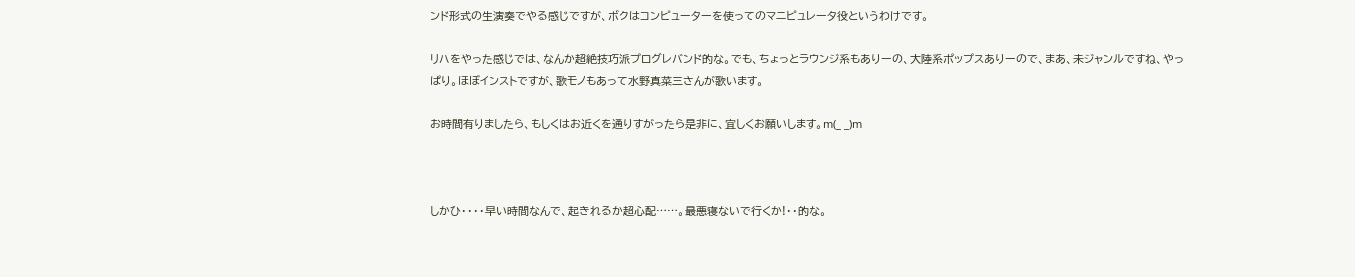ンド形式の生演奏でやる感じですが、ボクはコンピューターを使ってのマニピュレータ役というわけです。

リハをやった感じでは、なんか超絶技巧派プログレバンド的な。でも、ちょっとラウンジ系もありーの、大陸系ポップスありーので、まあ、未ジャンルですね、やっぱり。ほぼインストですが、歌モノもあって水野真菜三さんが歌います。

お時間有りましたら、もしくはお近くを通りすがったら是非に、宜しくお願いします。m(_ _)m



しかひ・・・・早い時間なんで、起きれるか超心配……。最悪寝ないで行くか!・・的な。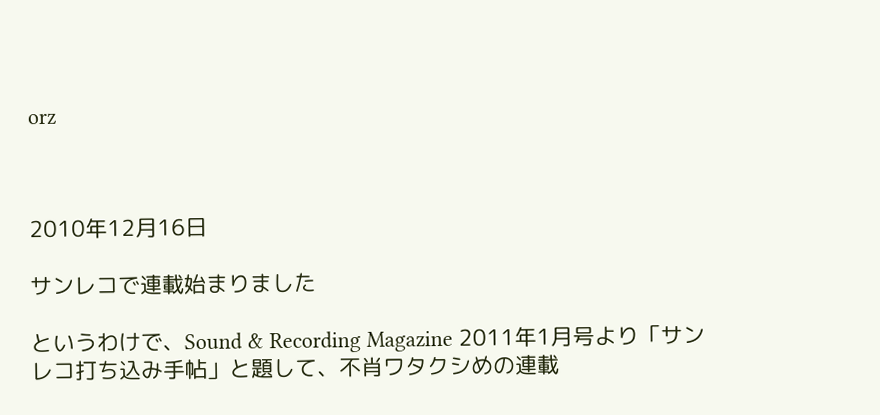orz



2010年12月16日

サンレコで連載始まりました

というわけで、Sound & Recording Magazine 2011年1月号より「サンレコ打ち込み手帖」と題して、不肖ワタクシめの連載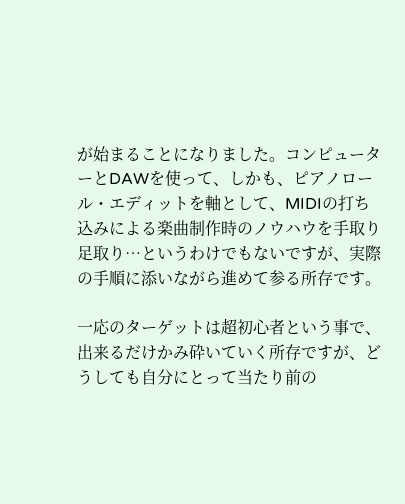が始まることになりました。コンピューターとDAWを使って、しかも、ピアノロール・エディットを軸として、MIDIの打ち込みによる楽曲制作時のノウハウを手取り足取り…というわけでもないですが、実際の手順に添いながら進めて参る所存です。

一応のターゲットは超初心者という事で、出来るだけかみ砕いていく所存ですが、どうしても自分にとって当たり前の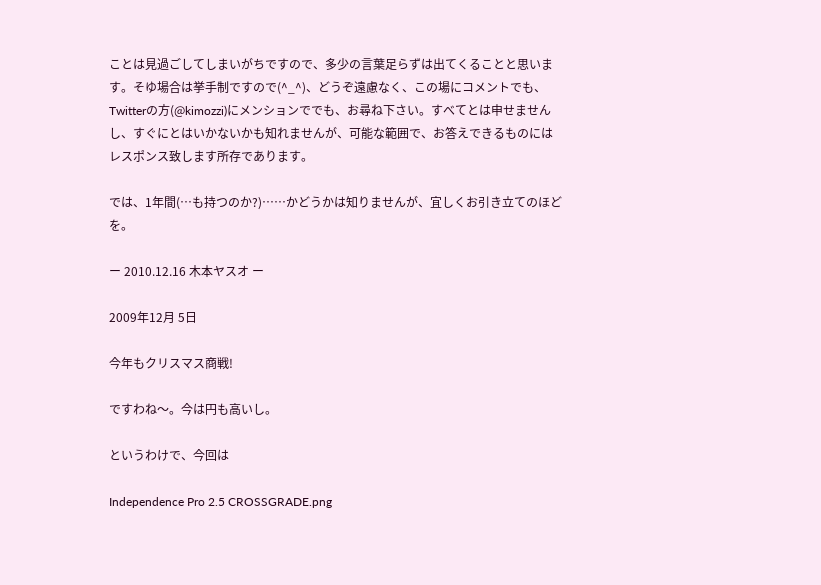ことは見過ごしてしまいがちですので、多少の言葉足らずは出てくることと思います。そゆ場合は挙手制ですので(^_^)、どうぞ遠慮なく、この場にコメントでも、Twitterの方(@kimozzi)にメンションででも、お尋ね下さい。すべてとは申せませんし、すぐにとはいかないかも知れませんが、可能な範囲で、お答えできるものにはレスポンス致します所存であります。

では、1年間(…も持つのか?)……かどうかは知りませんが、宜しくお引き立てのほどを。

ー 2010.12.16 木本ヤスオ ー

2009年12月 5日

今年もクリスマス商戦!

ですわね〜。今は円も高いし。

というわけで、今回は

Independence Pro 2.5 CROSSGRADE.png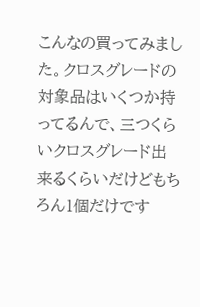こんなの買ってみました。クロスグレードの対象品はいくつか持ってるんで、三つくらいクロスグレード出来るくらいだけどもちろん1個だけです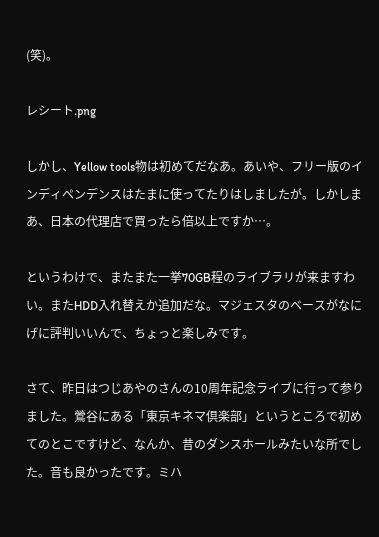(笑)。

レシート.png

しかし、Yellow tools物は初めてだなあ。あいや、フリー版のインディペンデンスはたまに使ってたりはしましたが。しかしまあ、日本の代理店で買ったら倍以上ですか…。

というわけで、またまた一挙70GB程のライブラリが来ますわい。またHDD入れ替えか追加だな。マジェスタのベースがなにげに評判いいんで、ちょっと楽しみです。

さて、昨日はつじあやのさんの10周年記念ライブに行って参りました。鶯谷にある「東京キネマ倶楽部」というところで初めてのとこですけど、なんか、昔のダンスホールみたいな所でした。音も良かったです。ミハ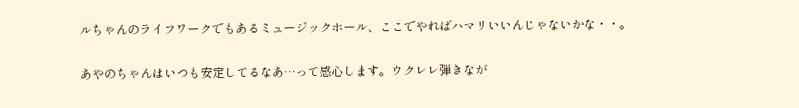ルちゃんのライフワークでもあるミュージックホール、ここでやればハマリいいんじゃないかな・・。

あやのちゃんはいつも安定してるなあ…って感心します。ウクレレ弾きなが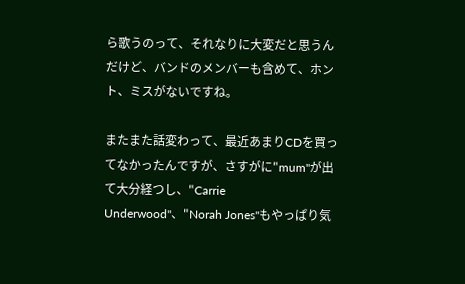ら歌うのって、それなりに大変だと思うんだけど、バンドのメンバーも含めて、ホント、ミスがないですね。

またまた話変わって、最近あまりCDを買ってなかったんですが、さすがに"mum"が出て大分経つし、"Carrie Underwood"、"Norah Jones"もやっぱり気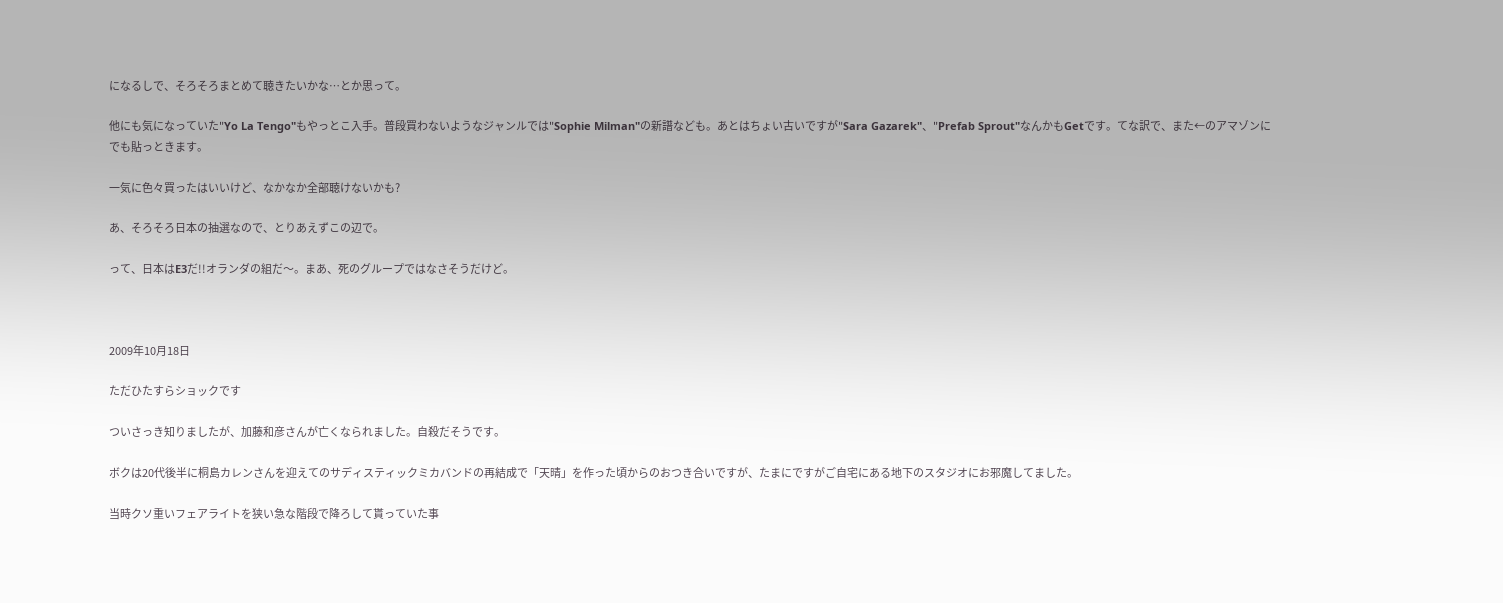になるしで、そろそろまとめて聴きたいかな…とか思って。

他にも気になっていた"Yo La Tengo"もやっとこ入手。普段買わないようなジャンルでは"Sophie Milman"の新譜なども。あとはちょい古いですが"Sara Gazarek"、"Prefab Sprout"なんかもGetです。てな訳で、また←のアマゾンにでも貼っときます。

一気に色々買ったはいいけど、なかなか全部聴けないかも?

あ、そろそろ日本の抽選なので、とりあえずこの辺で。

って、日本はE3だ!!オランダの組だ〜。まあ、死のグループではなさそうだけど。



2009年10月18日

ただひたすらショックです

ついさっき知りましたが、加藤和彦さんが亡くなられました。自殺だそうです。

ボクは20代後半に桐島カレンさんを迎えてのサディスティックミカバンドの再結成で「天晴」を作った頃からのおつき合いですが、たまにですがご自宅にある地下のスタジオにお邪魔してました。

当時クソ重いフェアライトを狭い急な階段で降ろして貰っていた事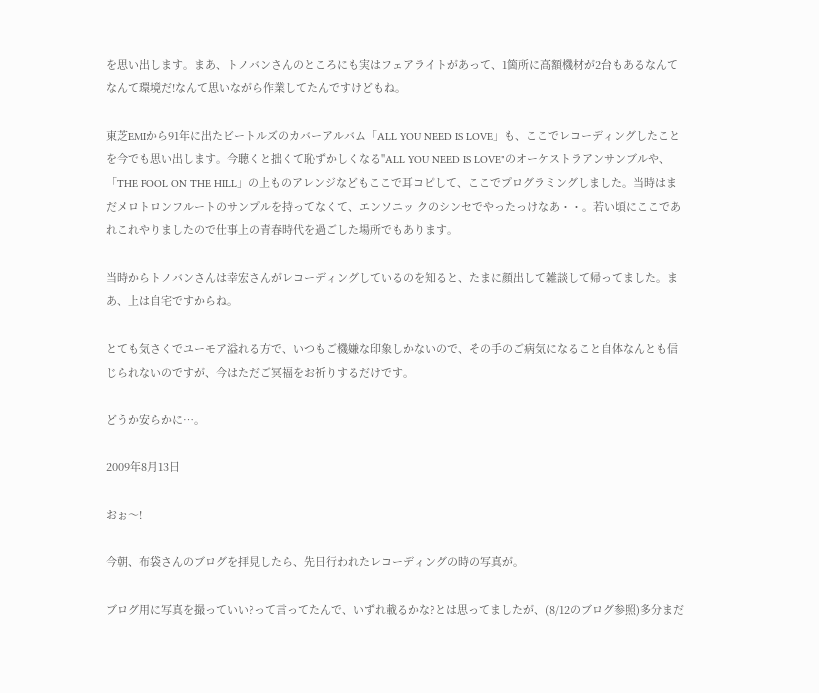を思い出します。まあ、トノバンさんのところにも実はフェアライトがあって、1箇所に高額機材が2台もあるなんてなんて環境だ!なんて思いながら作業してたんですけどもね。

東芝EMIから91年に出たビートルズのカバーアルバム「ALL YOU NEED IS LOVE」も、ここでレコーディングしたことを今でも思い出します。今聴くと拙くて恥ずかしくなる"ALL YOU NEED IS LOVE"のオーケストラアンサンブルや、「THE FOOL ON THE HILL」の上ものアレンジなどもここで耳コピして、ここでプログラミングしました。当時はまだメロトロンフルートのサンプルを持ってなくて、エンソニッ クのシンセでやったっけなあ・・。若い頃にここであれこれやりましたので仕事上の青春時代を過ごした場所でもあります。

当時からトノバンさんは幸宏さんがレコーディングしているのを知ると、たまに顔出して雑談して帰ってました。まあ、上は自宅ですからね。

とても気さくでユーモア溢れる方で、いつもご機嫌な印象しかないので、その手のご病気になること自体なんとも信じられないのですが、今はただご冥福をお祈りするだけです。

どうか安らかに…。

2009年8月13日

おぉ〜!

今朝、布袋さんのブログを拝見したら、先日行われたレコーディングの時の写真が。

ブログ用に写真を撮っていい?って言ってたんで、いずれ載るかな?とは思ってましたが、(8/12のブログ参照)多分まだ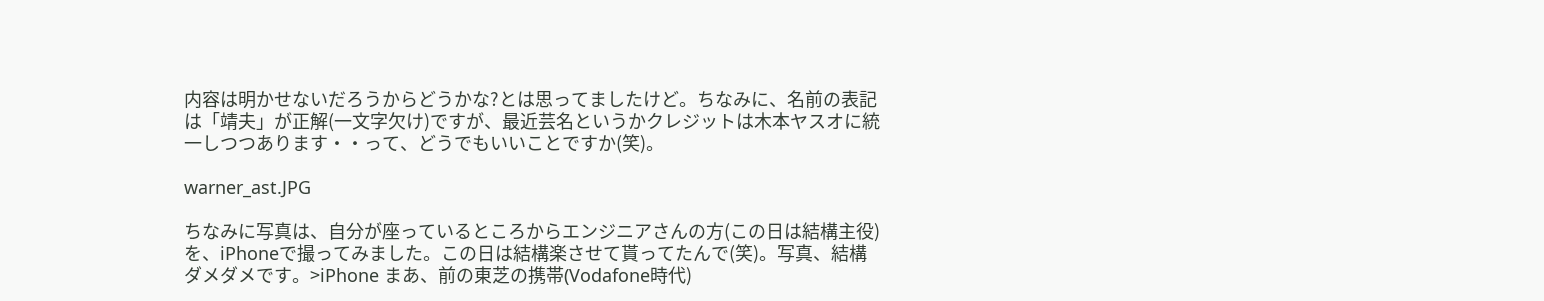内容は明かせないだろうからどうかな?とは思ってましたけど。ちなみに、名前の表記は「靖夫」が正解(一文字欠け)ですが、最近芸名というかクレジットは木本ヤスオに統一しつつあります・・って、どうでもいいことですか(笑)。

warner_ast.JPG

ちなみに写真は、自分が座っているところからエンジニアさんの方(この日は結構主役)を、iPhoneで撮ってみました。この日は結構楽させて貰ってたんで(笑)。写真、結構ダメダメです。>iPhone まあ、前の東芝の携帯(Vodafone時代)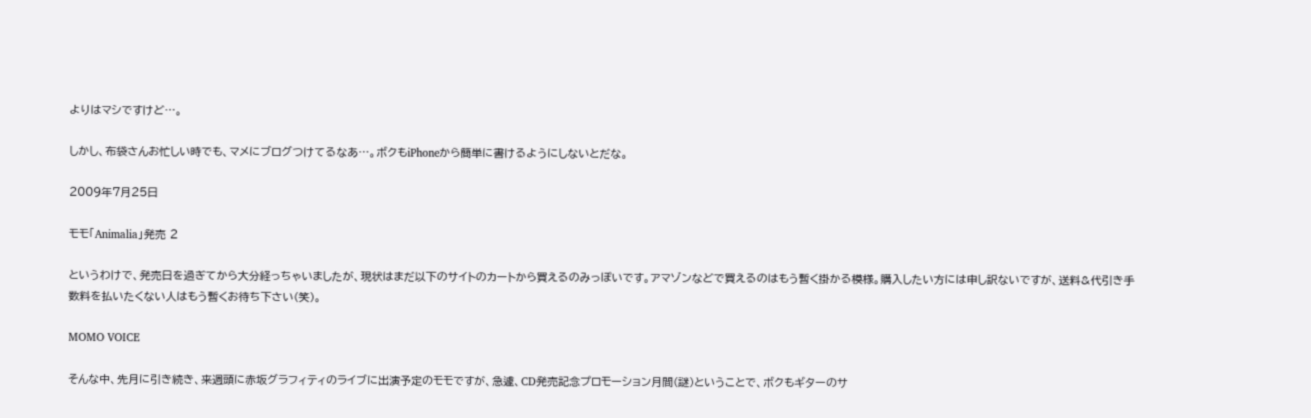よりはマシですけど…。

しかし、布袋さんお忙しい時でも、マメにブログつけてるなあ…。ボクもiPhoneから簡単に書けるようにしないとだな。

2009年7月25日

モモ「Animalia」発売 2

というわけで、発売日を過ぎてから大分経っちゃいましたが、現状はまだ以下のサイトのカートから買えるのみっぽいです。アマゾンなどで買えるのはもう暫く掛かる模様。購入したい方には申し訳ないですが、送料&代引き手数料を払いたくない人はもう暫くお待ち下さい(笑)。

MOMO VOICE

そんな中、先月に引き続き、来週頭に赤坂グラフィティのライブに出演予定のモモですが、急遽、CD発売記念プロモーション月間(謎)ということで、ボクもギターのサ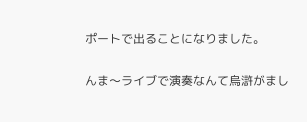ポートで出ることになりました。

んま〜ライブで演奏なんて烏滸がまし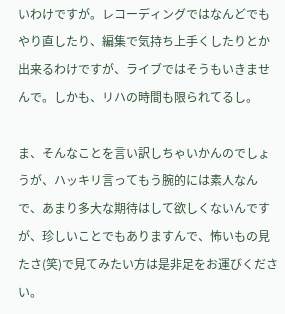いわけですが。レコーディングではなんどでもやり直したり、編集で気持ち上手くしたりとか出来るわけですが、ライブではそうもいきませんで。しかも、リハの時間も限られてるし。

ま、そんなことを言い訳しちゃいかんのでしょうが、ハッキリ言ってもう腕的には素人なんで、あまり多大な期待はして欲しくないんですが、珍しいことでもありますんで、怖いもの見たさ(笑)で見てみたい方は是非足をお運びください。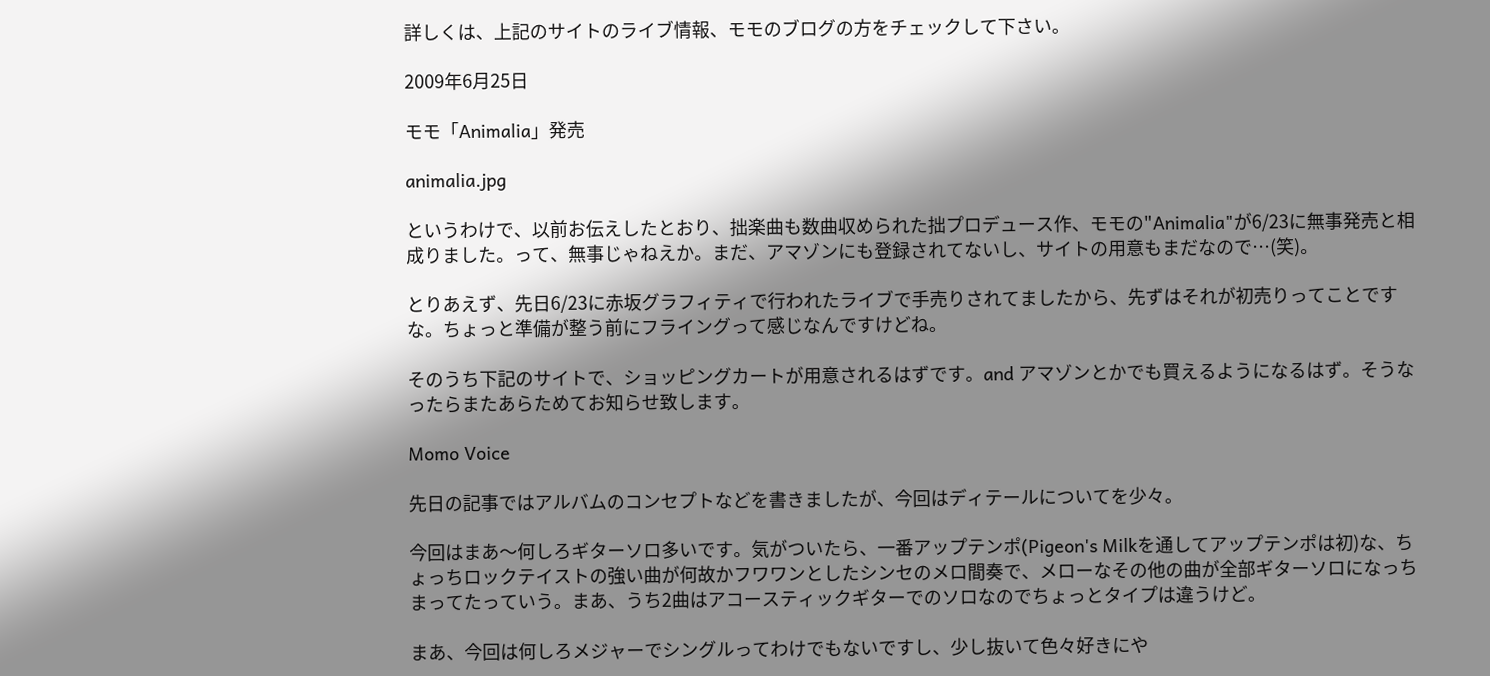詳しくは、上記のサイトのライブ情報、モモのブログの方をチェックして下さい。

2009年6月25日

モモ「Animalia」発売

animalia.jpg

というわけで、以前お伝えしたとおり、拙楽曲も数曲収められた拙プロデュース作、モモの"Animalia"が6/23に無事発売と相成りました。って、無事じゃねえか。まだ、アマゾンにも登録されてないし、サイトの用意もまだなので…(笑)。

とりあえず、先日6/23に赤坂グラフィティで行われたライブで手売りされてましたから、先ずはそれが初売りってことですな。ちょっと準備が整う前にフライングって感じなんですけどね。

そのうち下記のサイトで、ショッピングカートが用意されるはずです。and アマゾンとかでも買えるようになるはず。そうなったらまたあらためてお知らせ致します。

Momo Voice

先日の記事ではアルバムのコンセプトなどを書きましたが、今回はディテールについてを少々。

今回はまあ〜何しろギターソロ多いです。気がついたら、一番アップテンポ(Pigeon's Milkを通してアップテンポは初)な、ちょっちロックテイストの強い曲が何故かフワワンとしたシンセのメロ間奏で、メローなその他の曲が全部ギターソロになっちまってたっていう。まあ、うち2曲はアコースティックギターでのソロなのでちょっとタイプは違うけど。

まあ、今回は何しろメジャーでシングルってわけでもないですし、少し抜いて色々好きにや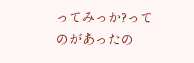ってみっか?ってのがあったの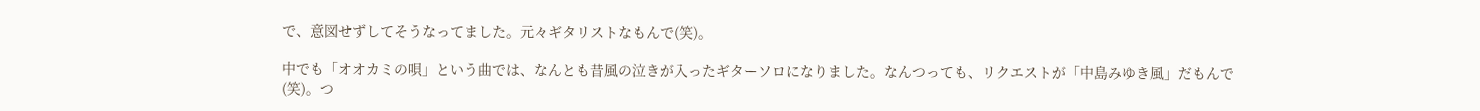で、意図せずしてそうなってました。元々ギタリストなもんで(笑)。

中でも「オオカミの唄」という曲では、なんとも昔風の泣きが入ったギターソロになりました。なんつっても、リクエストが「中島みゆき風」だもんで(笑)。つ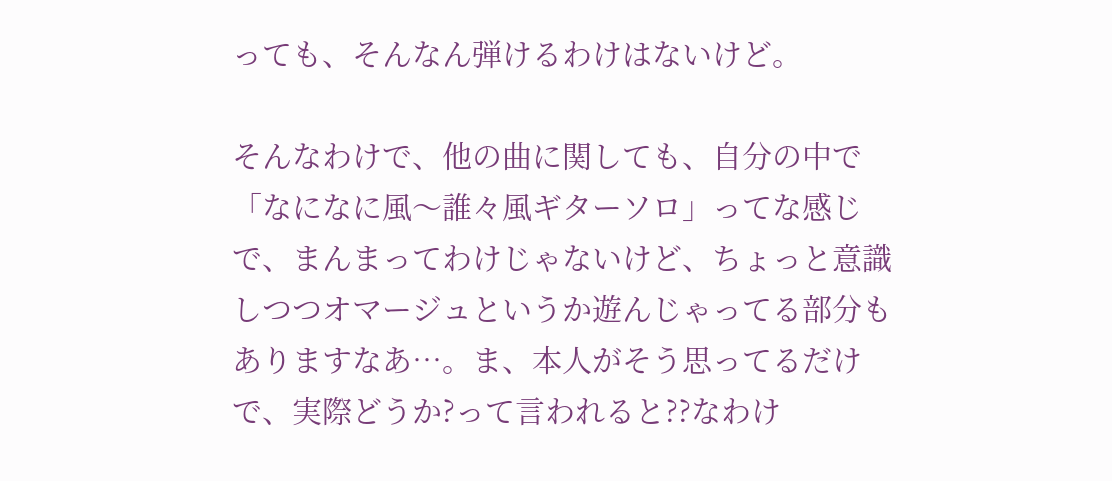っても、そんなん弾けるわけはないけど。

そんなわけで、他の曲に関しても、自分の中で「なになに風〜誰々風ギターソロ」ってな感じで、まんまってわけじゃないけど、ちょっと意識しつつオマージュというか遊んじゃってる部分もありますなあ…。ま、本人がそう思ってるだけで、実際どうか?って言われると??なわけ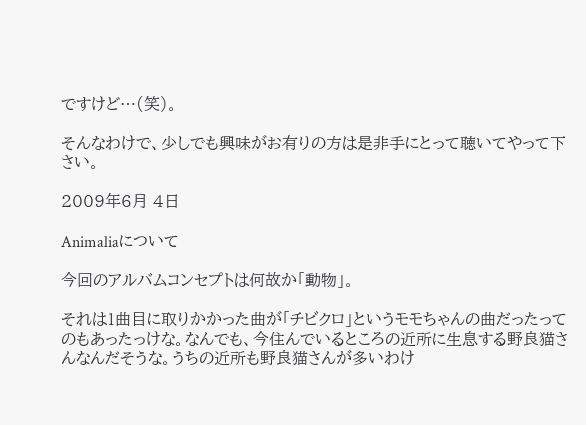ですけど…(笑)。

そんなわけで、少しでも興味がお有りの方は是非手にとって聴いてやって下さい。

2009年6月 4日

Animaliaについて

今回のアルバムコンセプトは何故か「動物」。

それは1曲目に取りかかった曲が「チビクロ」というモモちゃんの曲だったってのもあったっけな。なんでも、今住んでいるところの近所に生息する野良猫さんなんだそうな。うちの近所も野良猫さんが多いわけ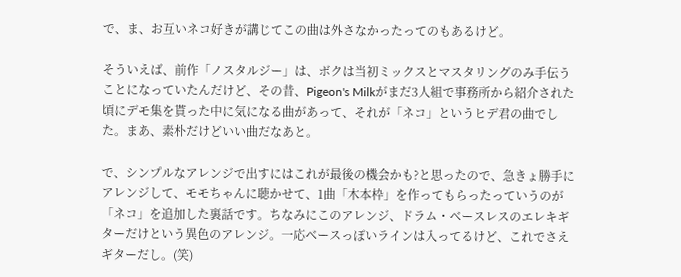で、ま、お互いネコ好きが講じてこの曲は外さなかったってのもあるけど。

そういえば、前作「ノスタルジー」は、ボクは当初ミックスとマスタリングのみ手伝うことになっていたんだけど、その昔、Pigeon's Milkがまだ3人組で事務所から紹介された頃にデモ集を貰った中に気になる曲があって、それが「ネコ」というヒデ君の曲でした。まあ、素朴だけどいい曲だなあと。

で、シンプルなアレンジで出すにはこれが最後の機会かも?と思ったので、急きょ勝手にアレンジして、モモちゃんに聴かせて、1曲「木本枠」を作ってもらったっていうのが「ネコ」を追加した裏話です。ちなみにこのアレンジ、ドラム・ベースレスのエレキギターだけという異色のアレンジ。一応ベースっぽいラインは入ってるけど、これでさえギターだし。(笑)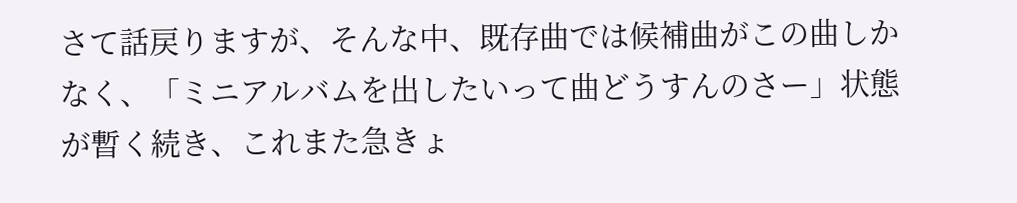さて話戻りますが、そんな中、既存曲では候補曲がこの曲しかなく、「ミニアルバムを出したいって曲どうすんのさー」状態が暫く続き、これまた急きょ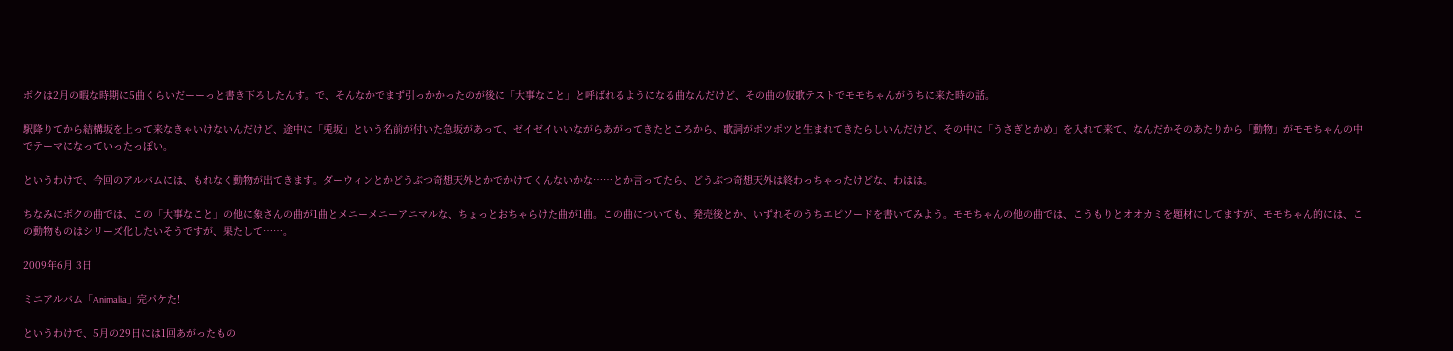ボクは2月の暇な時期に5曲くらいだーーっと書き下ろしたんす。で、そんなかでまず引っかかったのが後に「大事なこと」と呼ばれるようになる曲なんだけど、その曲の仮歌テストでモモちゃんがうちに来た時の話。

駅降りてから結構坂を上って来なきゃいけないんだけど、途中に「兎坂」という名前が付いた急坂があって、ゼイゼイいいながらあがってきたところから、歌詞がポツポツと生まれてきたらしいんだけど、その中に「うさぎとかめ」を入れて来て、なんだかそのあたりから「動物」がモモちゃんの中でテーマになっていったっぽい。

というわけで、今回のアルバムには、もれなく動物が出てきます。ダーウィンとかどうぶつ奇想天外とかでかけてくんないかな……とか言ってたら、どうぶつ奇想天外は終わっちゃったけどな、わはは。

ちなみにボクの曲では、この「大事なこと」の他に象さんの曲が1曲とメニーメニーアニマルな、ちょっとおちゃらけた曲が1曲。この曲についても、発売後とか、いずれそのうちエピソードを書いてみよう。モモちゃんの他の曲では、こうもりとオオカミを題材にしてますが、モモちゃん的には、この動物ものはシリーズ化したいそうですが、果たして……。

2009年6月 3日

ミニアルバム「Animalia」完パケた!

というわけで、5月の29日には1回あがったもの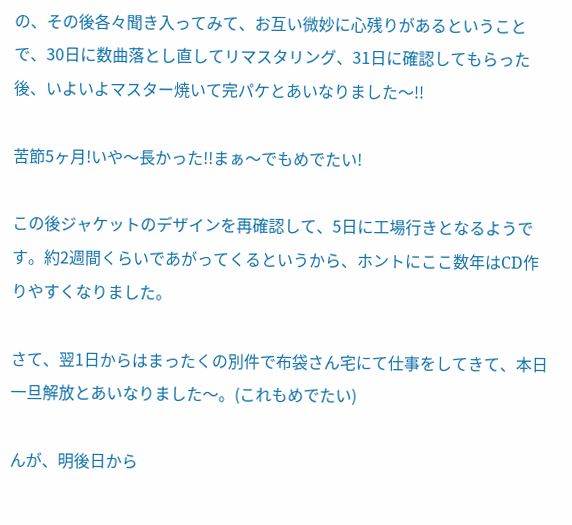の、その後各々聞き入ってみて、お互い微妙に心残りがあるということで、30日に数曲落とし直してリマスタリング、31日に確認してもらった後、いよいよマスター焼いて完パケとあいなりました〜!!

苦節5ヶ月!いや〜長かった!!まぁ〜でもめでたい!

この後ジャケットのデザインを再確認して、5日に工場行きとなるようです。約2週間くらいであがってくるというから、ホントにここ数年はCD作りやすくなりました。

さて、翌1日からはまったくの別件で布袋さん宅にて仕事をしてきて、本日一旦解放とあいなりました〜。(これもめでたい)

んが、明後日から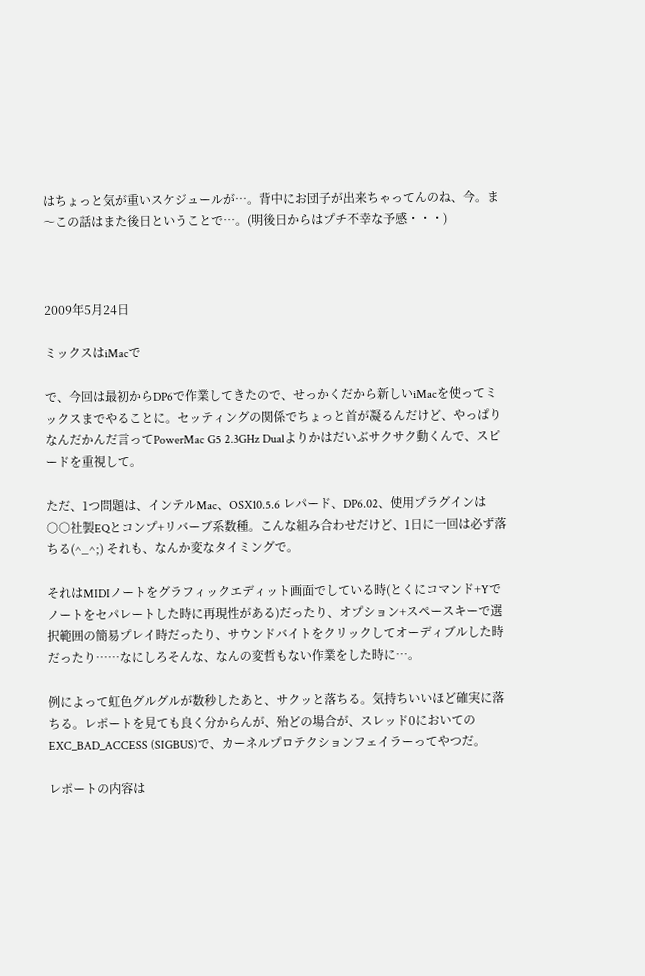はちょっと気が重いスケジュールが…。背中にお団子が出来ちゃってんのね、今。ま〜この話はまた後日ということで…。(明後日からはプチ不幸な予感・・・)



2009年5月24日

ミックスはiMacで

で、今回は最初からDP6で作業してきたので、せっかくだから新しいiMacを使ってミックスまでやることに。セッティングの関係でちょっと首が凝るんだけど、やっぱりなんだかんだ言ってPowerMac G5 2.3GHz Dualよりかはだいぶサクサク動くんで、スピードを重視して。

ただ、1つ問題は、インテルMac、OSX10.5.6 レパード、DP6.02、使用プラグインは○○社製EQとコンプ+リバーブ系数種。こんな組み合わせだけど、1日に一回は必ず落ちる(^_^;) それも、なんか変なタイミングで。

それはMIDIノートをグラフィックエディット画面でしている時(とくにコマンド+Yでノートをセパレートした時に再現性がある)だったり、オプション+スペースキーで選択範囲の簡易プレイ時だったり、サウンドバイトをクリックしてオーディブルした時だったり……なにしろそんな、なんの変哲もない作業をした時に…。

例によって虹色グルグルが数秒したあと、サクッと落ちる。気持ちいいほど確実に落ちる。レポートを見ても良く分からんが、殆どの場合が、スレッド0においてのEXC_BAD_ACCESS (SIGBUS)で、カーネルプロテクションフェイラーってやつだ。

レポートの内容は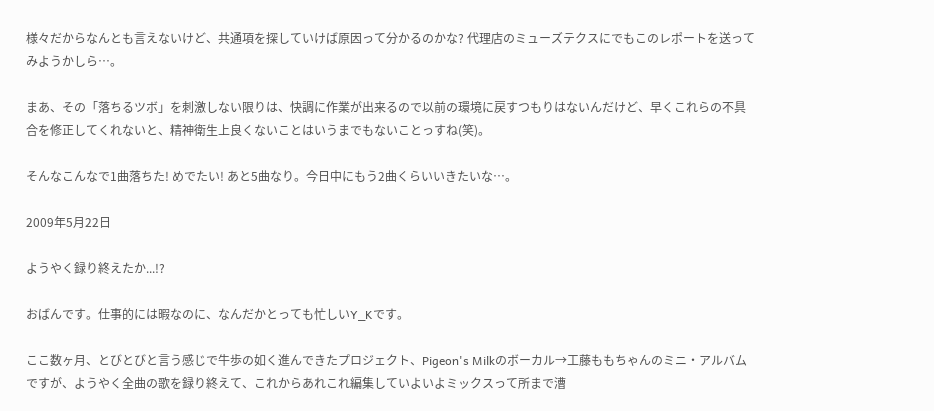様々だからなんとも言えないけど、共通項を探していけば原因って分かるのかな? 代理店のミューズテクスにでもこのレポートを送ってみようかしら…。

まあ、その「落ちるツボ」を刺激しない限りは、快調に作業が出来るので以前の環境に戻すつもりはないんだけど、早くこれらの不具合を修正してくれないと、精神衛生上良くないことはいうまでもないことっすね(笑)。

そんなこんなで1曲落ちた! めでたい! あと5曲なり。今日中にもう2曲くらいいきたいな…。

2009年5月22日

ようやく録り終えたか...!?

おばんです。仕事的には暇なのに、なんだかとっても忙しいY_Kです。

ここ数ヶ月、とびとびと言う感じで牛歩の如く進んできたプロジェクト、Pigeon's Milkのボーカル→工藤ももちゃんのミニ・アルバムですが、ようやく全曲の歌を録り終えて、これからあれこれ編集していよいよミックスって所まで漕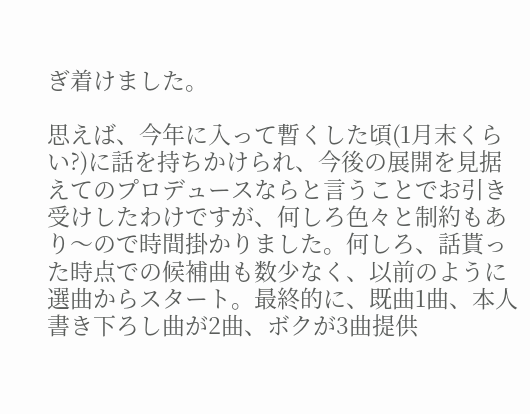ぎ着けました。

思えば、今年に入って暫くした頃(1月末くらい?)に話を持ちかけられ、今後の展開を見据えてのプロデュースならと言うことでお引き受けしたわけですが、何しろ色々と制約もあり〜ので時間掛かりました。何しろ、話貰った時点での候補曲も数少なく、以前のように選曲からスタート。最終的に、既曲1曲、本人書き下ろし曲が2曲、ボクが3曲提供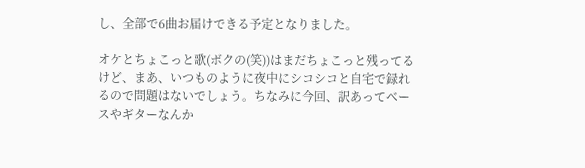し、全部で6曲お届けできる予定となりました。

オケとちょこっと歌(ボクの(笑))はまだちょこっと残ってるけど、まあ、いつものように夜中にシコシコと自宅で録れるので問題はないでしょう。ちなみに今回、訳あってベースやギターなんか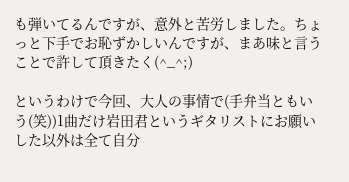も弾いてるんですが、意外と苦労しました。ちょっと下手でお恥ずかしいんですが、まあ味と言うことで許して頂きたく(^_^;)

というわけで今回、大人の事情で(手弁当ともいう(笑))1曲だけ岩田君というギタリストにお願いした以外は全て自分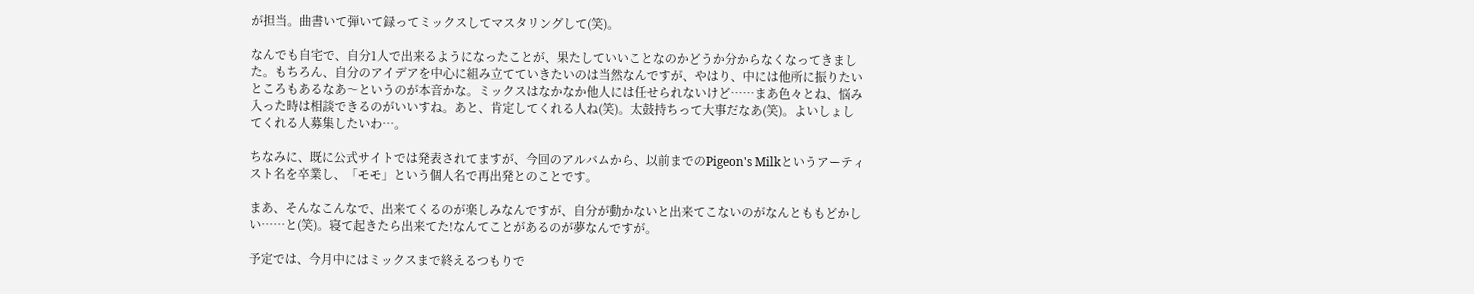が担当。曲書いて弾いて録ってミックスしてマスタリングして(笑)。

なんでも自宅で、自分1人で出来るようになったことが、果たしていいことなのかどうか分からなくなってきました。もちろん、自分のアイデアを中心に組み立てていきたいのは当然なんですが、やはり、中には他所に振りたいところもあるなあ〜というのが本音かな。ミックスはなかなか他人には任せられないけど……まあ色々とね、悩み入った時は相談できるのがいいすね。あと、肯定してくれる人ね(笑)。太鼓持ちって大事だなあ(笑)。よいしょしてくれる人募集したいわ…。

ちなみに、既に公式サイトでは発表されてますが、今回のアルバムから、以前までのPigeon's Milkというアーティスト名を卒業し、「モモ」という個人名で再出発とのことです。

まあ、そんなこんなで、出来てくるのが楽しみなんですが、自分が動かないと出来てこないのがなんとももどかしい……と(笑)。寝て起きたら出来てた!なんてことがあるのが夢なんですが。

予定では、今月中にはミックスまで終えるつもりで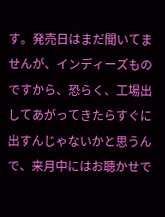す。発売日はまだ聞いてませんが、インディーズものですから、恐らく、工場出してあがってきたらすぐに出すんじゃないかと思うんで、来月中にはお聴かせで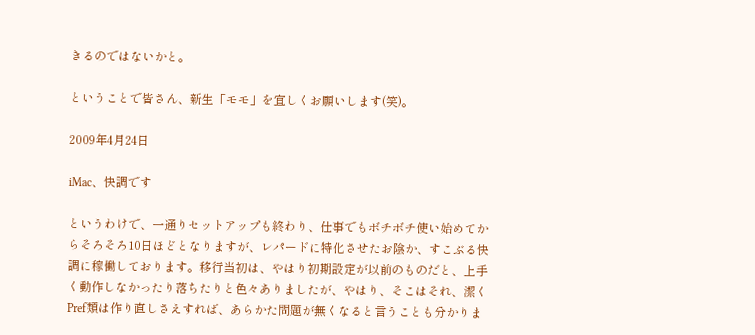きるのではないかと。

ということで皆さん、新生「モモ」を宜しくお願いします(笑)。

2009年4月24日

iMac、快調です

というわけで、一通りセットアップも終わり、仕事でもボチボチ使い始めてからそろそろ10日ほどとなりますが、レパードに特化させたお陰か、すこぶる快調に稼働しております。移行当初は、やはり初期設定が以前のものだと、上手く動作しなかったり落ちたりと色々ありましたが、やはり、そこはそれ、潔くPref類は作り直しさえすれば、あらかた問題が無くなると言うことも分かりま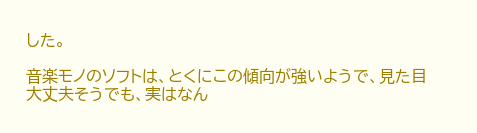した。

音楽モノのソフトは、とくにこの傾向が強いようで、見た目大丈夫そうでも、実はなん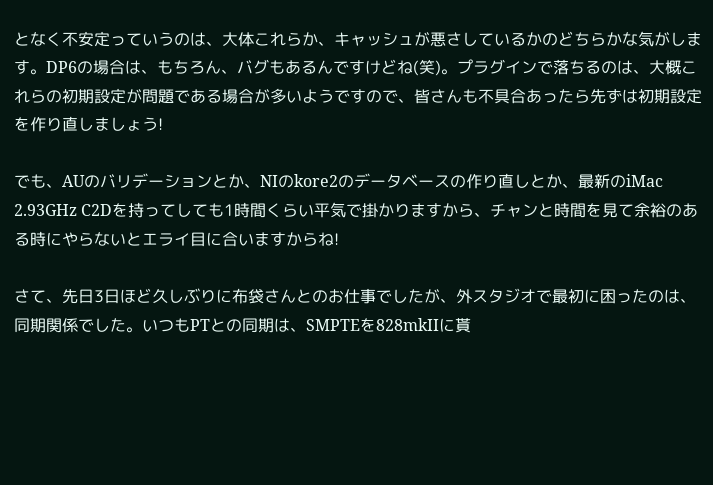となく不安定っていうのは、大体これらか、キャッシュが悪さしているかのどちらかな気がします。DP6の場合は、もちろん、バグもあるんですけどね(笑)。プラグインで落ちるのは、大概これらの初期設定が問題である場合が多いようですので、皆さんも不具合あったら先ずは初期設定を作り直しましょう!

でも、AUのバリデーションとか、NIのkore2のデータベースの作り直しとか、最新のiMac 2.93GHz C2Dを持ってしても1時間くらい平気で掛かりますから、チャンと時間を見て余裕のある時にやらないとエライ目に合いますからね!

さて、先日3日ほど久しぶりに布袋さんとのお仕事でしたが、外スタジオで最初に困ったのは、同期関係でした。いつもPTとの同期は、SMPTEを828mkIIに貰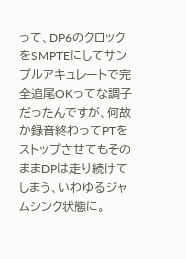って、DP6のクロックをSMPTEにしてサンプルアキュレートで完全追尾OKってな調子だったんですが、何故か録音終わってPTをストップさせてもそのままDPは走り続けてしまう、いわゆるジャムシンク状態に。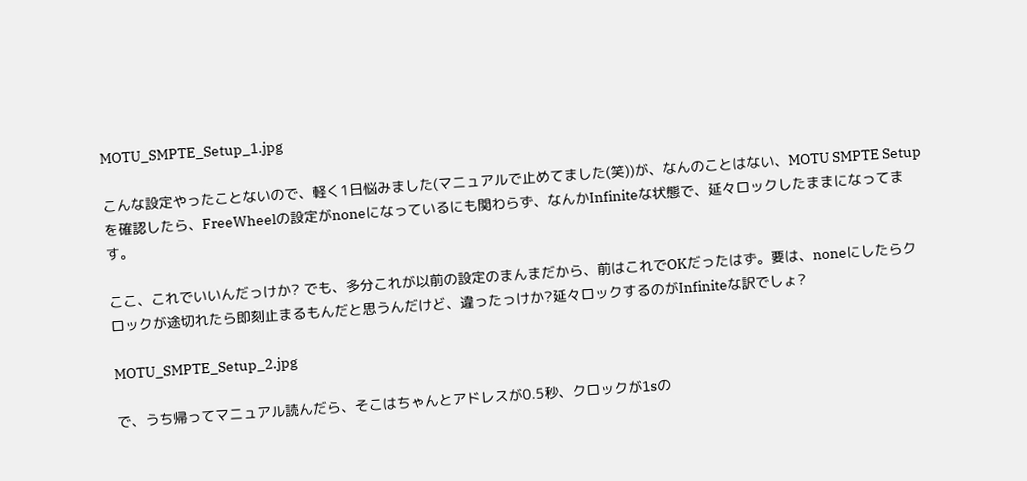MOTU_SMPTE_Setup_1.jpg

こんな設定やったことないので、軽く1日悩みました(マニュアルで止めてました(笑))が、なんのことはない、MOTU SMPTE Setupを確認したら、FreeWheelの設定がnoneになっているにも関わらず、なんかInfiniteな状態で、延々ロックしたままになってます。

ここ、これでいいんだっけか? でも、多分これが以前の設定のまんまだから、前はこれでOKだったはず。要は、noneにしたらクロックが途切れたら即刻止まるもんだと思うんだけど、違ったっけか?延々ロックするのがInfiniteな訳でしょ?

MOTU_SMPTE_Setup_2.jpg

で、うち帰ってマニュアル読んだら、そこはちゃんとアドレスが0.5秒、クロックが1sの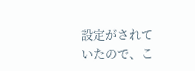設定がされていたので、こ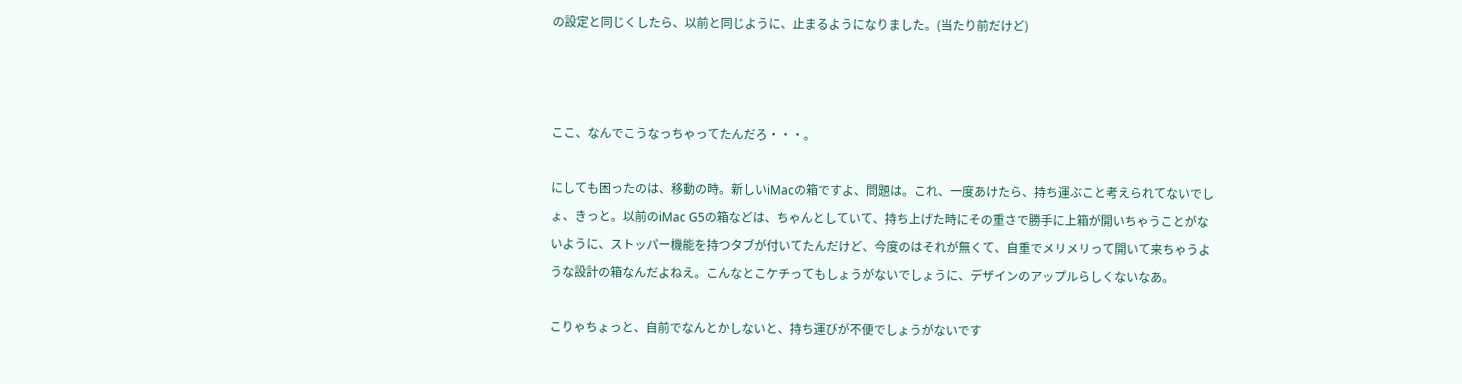の設定と同じくしたら、以前と同じように、止まるようになりました。(当たり前だけど)



ここ、なんでこうなっちゃってたんだろ・・・。

にしても困ったのは、移動の時。新しいiMacの箱ですよ、問題は。これ、一度あけたら、持ち運ぶこと考えられてないでしょ、きっと。以前のiMac G5の箱などは、ちゃんとしていて、持ち上げた時にその重さで勝手に上箱が開いちゃうことがないように、ストッパー機能を持つタブが付いてたんだけど、今度のはそれが無くて、自重でメリメリって開いて来ちゃうような設計の箱なんだよねえ。こんなとこケチってもしょうがないでしょうに、デザインのアップルらしくないなあ。

こりゃちょっと、自前でなんとかしないと、持ち運びが不便でしょうがないです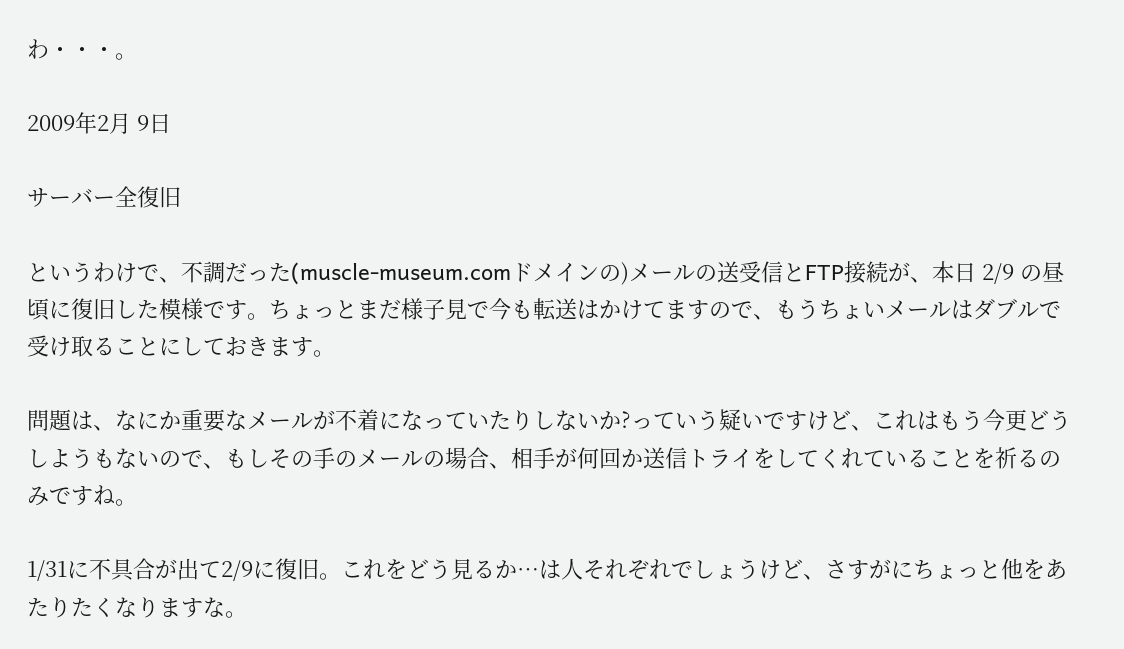わ・・・。

2009年2月 9日

サーバー全復旧

というわけで、不調だった(muscle-museum.comドメインの)メールの送受信とFTP接続が、本日 2/9 の昼頃に復旧した模様です。ちょっとまだ様子見で今も転送はかけてますので、もうちょいメールはダブルで受け取ることにしておきます。

問題は、なにか重要なメールが不着になっていたりしないか?っていう疑いですけど、これはもう今更どうしようもないので、もしその手のメールの場合、相手が何回か送信トライをしてくれていることを祈るのみですね。

1/31に不具合が出て2/9に復旧。これをどう見るか…は人それぞれでしょうけど、さすがにちょっと他をあたりたくなりますな。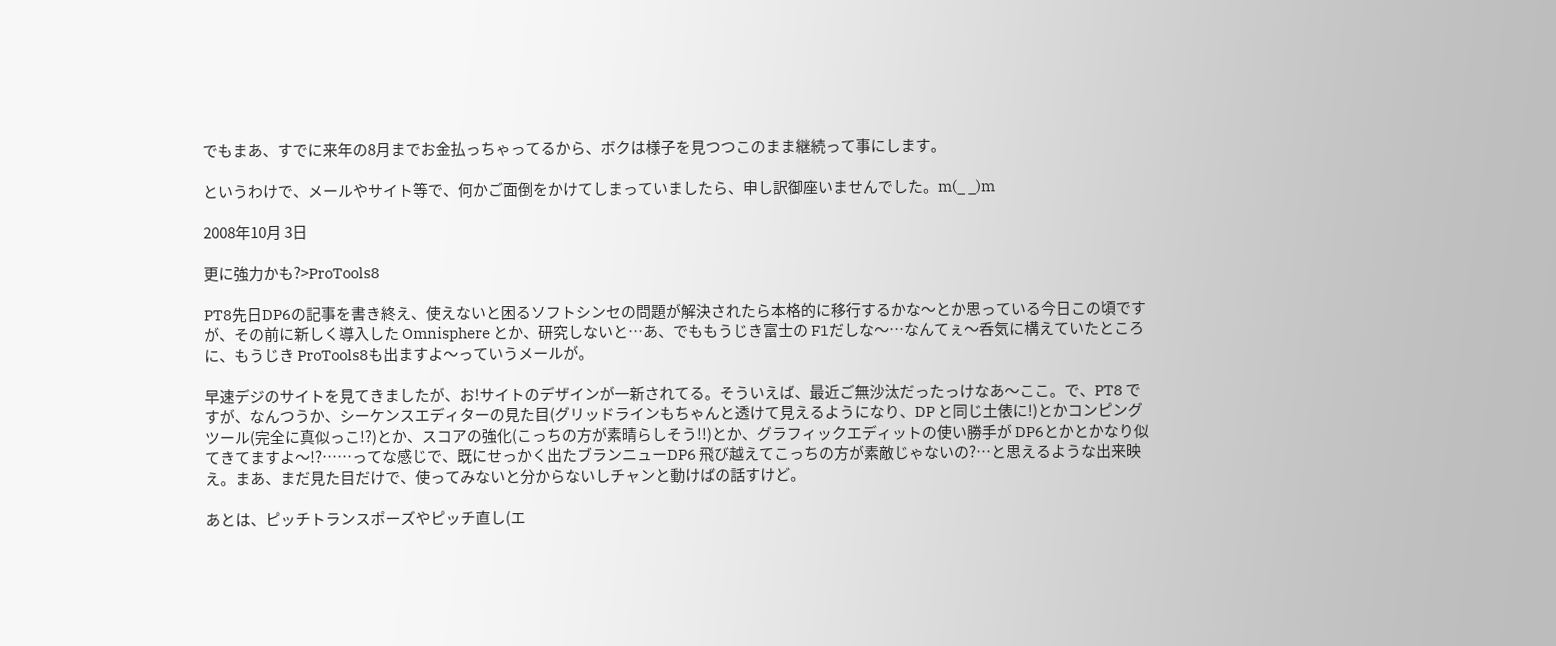でもまあ、すでに来年の8月までお金払っちゃってるから、ボクは様子を見つつこのまま継続って事にします。

というわけで、メールやサイト等で、何かご面倒をかけてしまっていましたら、申し訳御座いませんでした。m(_ _)m

2008年10月 3日

更に強力かも?>ProTools8

PT8先日DP6の記事を書き終え、使えないと困るソフトシンセの問題が解決されたら本格的に移行するかな〜とか思っている今日この頃ですが、その前に新しく導入した Omnisphere とか、研究しないと…あ、でももうじき富士の F1だしな〜…なんてぇ〜呑気に構えていたところに、もうじき ProTools8も出ますよ〜っていうメールが。

早速デジのサイトを見てきましたが、お!サイトのデザインが一新されてる。そういえば、最近ご無沙汰だったっけなあ〜ここ。で、PT8 ですが、なんつうか、シーケンスエディターの見た目(グリッドラインもちゃんと透けて見えるようになり、DP と同じ土俵に!)とかコンピングツール(完全に真似っこ!?)とか、スコアの強化(こっちの方が素晴らしそう!!)とか、グラフィックエディットの使い勝手が DP6とかとかなり似てきてますよ〜!?……ってな感じで、既にせっかく出たブランニューDP6 飛び越えてこっちの方が素敵じゃないの?…と思えるような出来映え。まあ、まだ見た目だけで、使ってみないと分からないしチャンと動けばの話すけど。

あとは、ピッチトランスポーズやピッチ直し(エ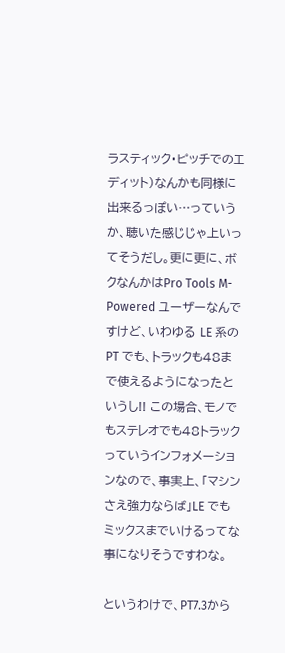ラスティック・ピッチでのエディット)なんかも同様に出来るっぽい…っていうか、聴いた感じじゃ上いってそうだし。更に更に、ボクなんかはPro Tools M-Powered ユーザーなんですけど、いわゆる LE 系の PT でも、トラックも48まで使えるようになったというし!! この場合、モノでもステレオでも48トラックっていうインフォメーションなので、事実上、「マシンさえ強力ならば」LE でもミックスまでいけるってな事になりそうですわな。

というわけで、PT7.3から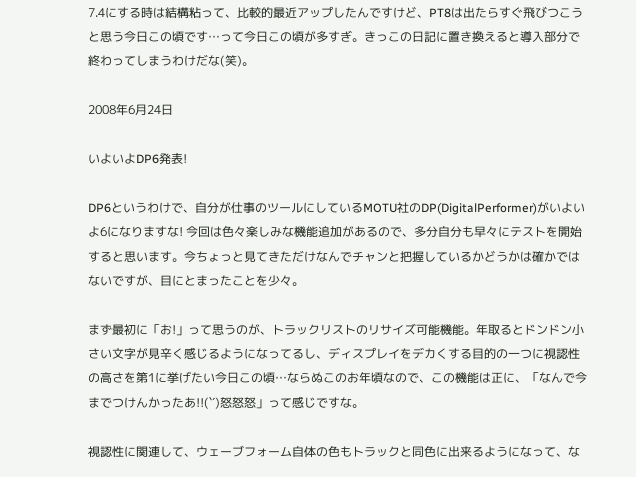7.4にする時は結構粘って、比較的最近アップしたんですけど、PT8は出たらすぐ飛びつこうと思う今日この頃です…って今日この頃が多すぎ。きっこの日記に置き換えると導入部分で終わってしまうわけだな(笑)。

2008年6月24日

いよいよDP6発表!

DP6というわけで、自分が仕事のツールにしているMOTU社のDP(DigitalPerformer)がいよいよ6になりますな! 今回は色々楽しみな機能追加があるので、多分自分も早々にテストを開始すると思います。今ちょっと見てきただけなんでチャンと把握しているかどうかは確かではないですが、目にとまったことを少々。

まず最初に「お!」って思うのが、トラックリストのリサイズ可能機能。年取るとドンドン小さい文字が見辛く感じるようになってるし、ディスプレイをデカくする目的の一つに視認性の高さを第1に挙げたい今日この頃…ならぬこのお年頃なので、この機能は正に、「なんで今までつけんかったあ!!(`´)怒怒怒」って感じですな。

視認性に関連して、ウェーブフォーム自体の色もトラックと同色に出来るようになって、な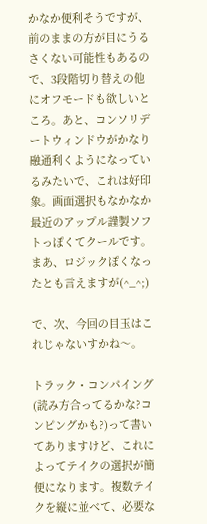かなか便利そうですが、前のままの方が目にうるさくない可能性もあるので、3段階切り替えの他にオフモードも欲しいところ。あと、コンソリデートウィンドウがかなり融通利くようになっているみたいで、これは好印象。画面選択もなかなか最近のアップル謹製ソフトっぽくてクールです。まあ、ロジックぽくなったとも言えますが(^_^;)

で、次、今回の目玉はこれじゃないすかね〜。

トラック・コンパイング(読み方合ってるかな?コンピングかも?)って書いてありますけど、これによってテイクの選択が簡便になります。複数テイクを縦に並べて、必要な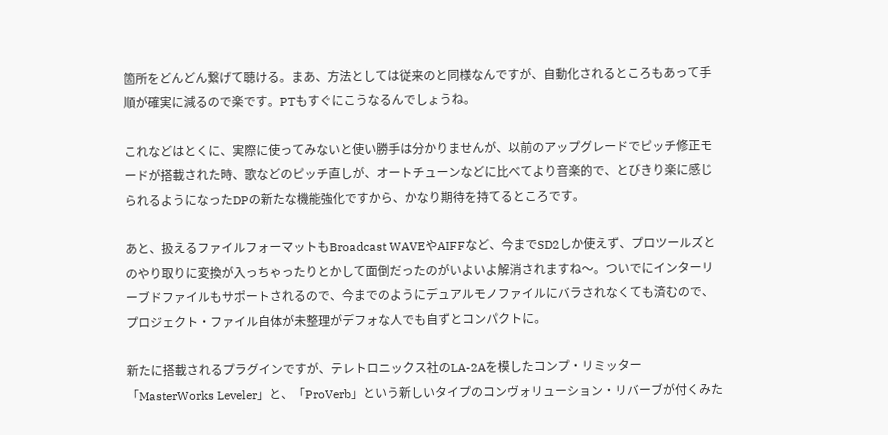箇所をどんどん繋げて聴ける。まあ、方法としては従来のと同様なんですが、自動化されるところもあって手順が確実に減るので楽です。PTもすぐにこうなるんでしょうね。

これなどはとくに、実際に使ってみないと使い勝手は分かりませんが、以前のアップグレードでピッチ修正モードが搭載された時、歌などのピッチ直しが、オートチューンなどに比べてより音楽的で、とびきり楽に感じられるようになったDPの新たな機能強化ですから、かなり期待を持てるところです。

あと、扱えるファイルフォーマットもBroadcast WAVEやAIFFなど、今までSD2しか使えず、プロツールズとのやり取りに変換が入っちゃったりとかして面倒だったのがいよいよ解消されますね〜。ついでにインターリーブドファイルもサポートされるので、今までのようにデュアルモノファイルにバラされなくても済むので、プロジェクト・ファイル自体が未整理がデフォな人でも自ずとコンパクトに。

新たに搭載されるプラグインですが、テレトロニックス社のLA-2Aを模したコンプ・リミッター「MasterWorks Leveler」と、「ProVerb」という新しいタイプのコンヴォリューション・リバーブが付くみた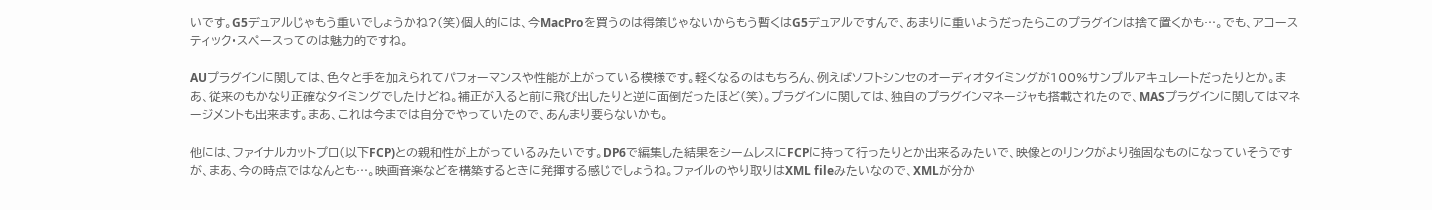いです。G5デュアルじゃもう重いでしょうかね?(笑)個人的には、今MacProを買うのは得策じゃないからもう暫くはG5デュアルですんで、あまりに重いようだったらこのプラグインは捨て置くかも…。でも、アコースティック・スペースってのは魅力的ですね。

AUプラグインに関しては、色々と手を加えられてパフォーマンスや性能が上がっている模様です。軽くなるのはもちろん、例えばソフトシンセのオーディオタイミングが100%サンプルアキュレートだったりとか。まあ、従来のもかなり正確なタイミングでしたけどね。補正が入ると前に飛び出したりと逆に面倒だったほど(笑)。プラグインに関しては、独自のプラグインマネージャも搭載されたので、MASプラグインに関してはマネージメントも出来ます。まあ、これは今までは自分でやっていたので、あんまり要らないかも。

他には、ファイナルカットプロ(以下FCP)との親和性が上がっているみたいです。DP6で編集した結果をシームレスにFCPに持って行ったりとか出来るみたいで、映像とのリンクがより強固なものになっていそうですが、まあ、今の時点ではなんとも…。映画音楽などを構築するときに発揮する感じでしょうね。ファイルのやり取りはXML fileみたいなので、XMLが分か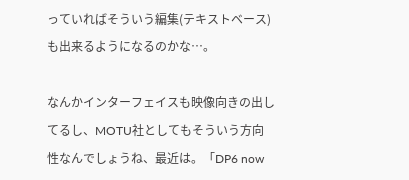っていればそういう編集(テキストベース)も出来るようになるのかな…。

なんかインターフェイスも映像向きの出してるし、MOTU社としてもそういう方向性なんでしょうね、最近は。「DP6 now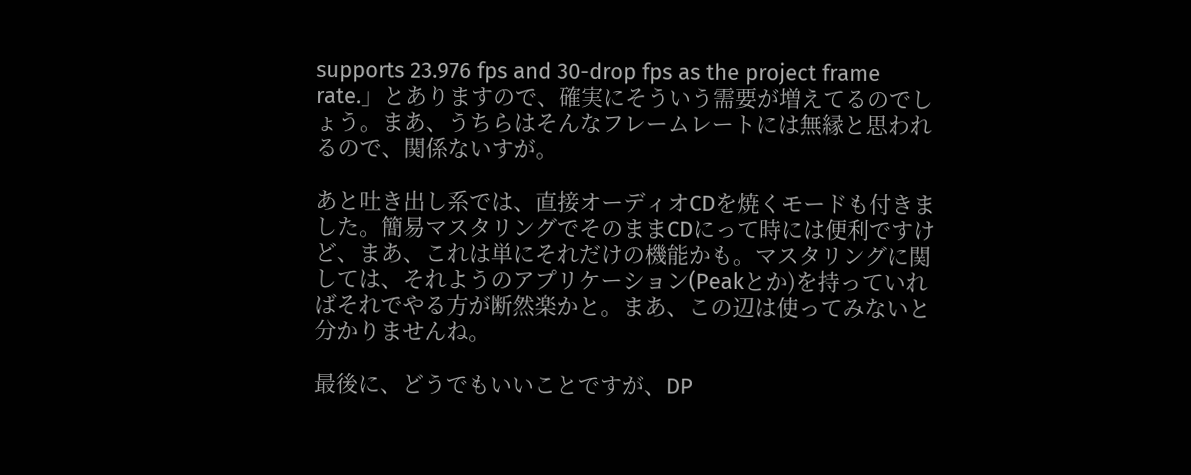supports 23.976 fps and 30-drop fps as the project frame rate.」とありますので、確実にそういう需要が増えてるのでしょう。まあ、うちらはそんなフレームレートには無縁と思われるので、関係ないすが。

あと吐き出し系では、直接オーディオCDを焼くモードも付きました。簡易マスタリングでそのままCDにって時には便利ですけど、まあ、これは単にそれだけの機能かも。マスタリングに関しては、それようのアプリケーション(Peakとか)を持っていればそれでやる方が断然楽かと。まあ、この辺は使ってみないと分かりませんね。

最後に、どうでもいいことですが、DP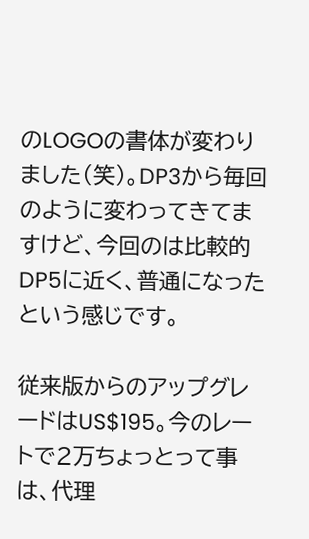のLOGOの書体が変わりました(笑)。DP3から毎回のように変わってきてますけど、今回のは比較的DP5に近く、普通になったという感じです。

従来版からのアップグレードはUS$195。今のレートで2万ちょっとって事は、代理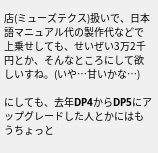店(ミューズテクス)扱いで、日本語マニュアル代の製作代などで上乗せしても、せいぜい3万2千円とか、そんなところにして欲しいすね。(いや…甘いかな…)

にしても、去年DP4からDP5にアップグレードした人とかにはもうちょっと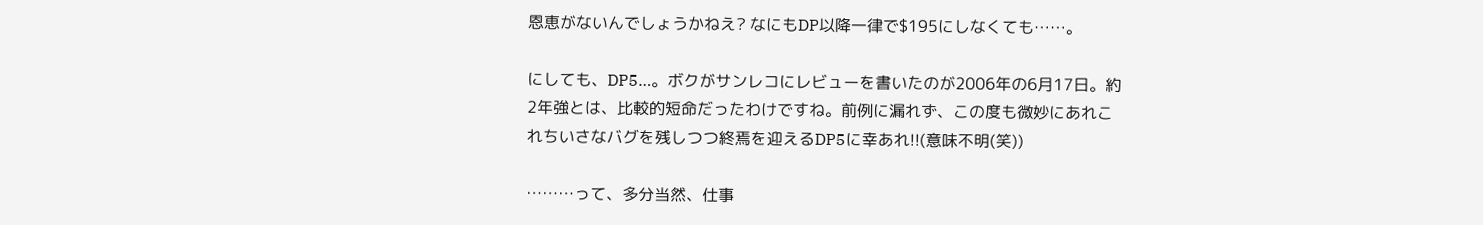恩恵がないんでしょうかねえ? なにもDP以降一律で$195にしなくても……。

にしても、DP5…。ボクがサンレコにレビューを書いたのが2006年の6月17日。約2年強とは、比較的短命だったわけですね。前例に漏れず、この度も微妙にあれこれちいさなバグを残しつつ終焉を迎えるDP5に幸あれ!!(意味不明(笑))

………って、多分当然、仕事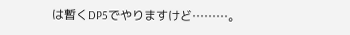は暫くDP5でやりますけど………。